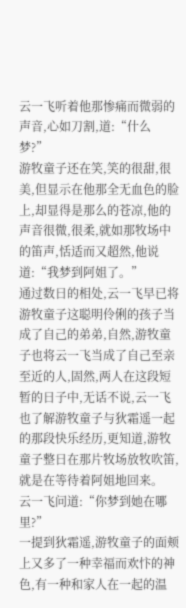云一飞听着他那惨痛而微弱的声音,心如刀割,道:“什么梦?”
游牧童子还在笑,笑的很甜,很美,但显示在他那全无血色的脸上,却显得是那么的苍凉,他的声音很微,很柔,就如那牧场中的笛声,恬适而又超然,他说道:“我梦到阿姐了。”
通过数日的相处,云一飞早已将游牧童子这聪明伶俐的孩子当成了自己的弟弟,自然,游牧童子也将云一飞当成了自己至亲至近的人,固然,两人在这段短暂的日子中,无话不说,云一飞也了解游牧童子与狄霜遥一起的那段快乐经历,更知道,游牧童子整日在那片牧场放牧吹笛,就是在等待着阿姐地回来。
云一飞问道:“你梦到她在哪里?”
一提到狄霜遥,游牧童子的面颊上又多了一种幸福而欢忭的神色,有一种和家人在一起的温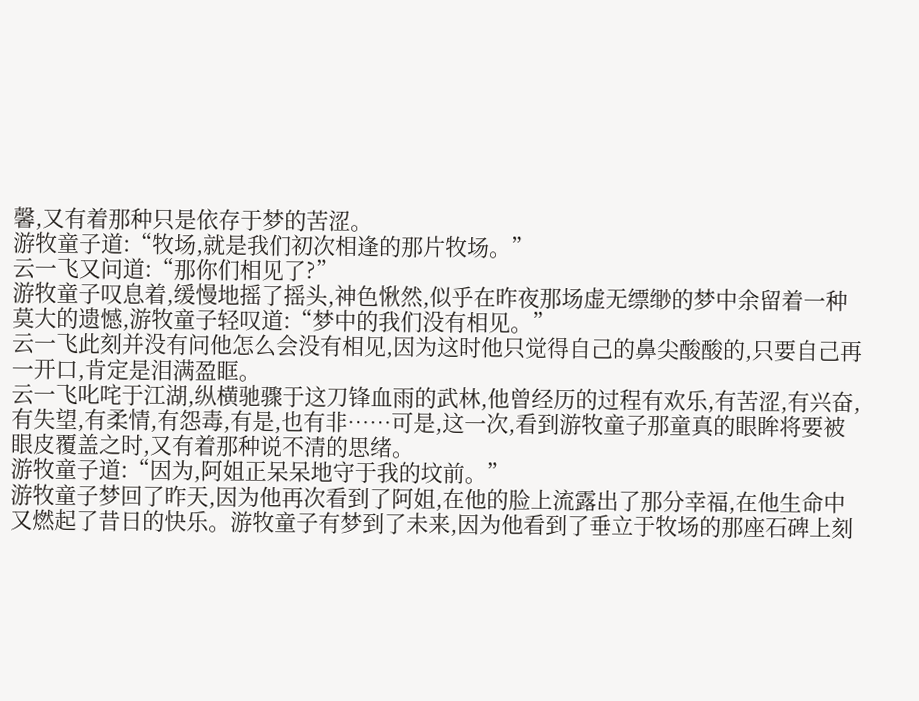馨,又有着那种只是依存于梦的苦涩。
游牧童子道:“牧场,就是我们初次相逢的那片牧场。”
云一飞又问道:“那你们相见了?”
游牧童子叹息着,缓慢地摇了摇头,神色愀然,似乎在昨夜那场虚无缥缈的梦中余留着一种莫大的遗憾,游牧童子轻叹道:“梦中的我们没有相见。”
云一飞此刻并没有问他怎么会没有相见,因为这时他只觉得自己的鼻尖酸酸的,只要自己再一开口,肯定是泪满盈眶。
云一飞叱咤于江湖,纵横驰骤于这刀锋血雨的武林,他曾经历的过程有欢乐,有苦涩,有兴奋,有失望,有柔情,有怨毒,有是,也有非……可是,这一次,看到游牧童子那童真的眼眸将要被眼皮覆盖之时,又有着那种说不清的思绪。
游牧童子道:“因为,阿姐正呆呆地守于我的坟前。”
游牧童子梦回了昨天,因为他再次看到了阿姐,在他的脸上流露出了那分幸福,在他生命中又燃起了昔日的快乐。游牧童子有梦到了未来,因为他看到了垂立于牧场的那座石碑上刻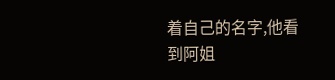着自己的名字,他看到阿姐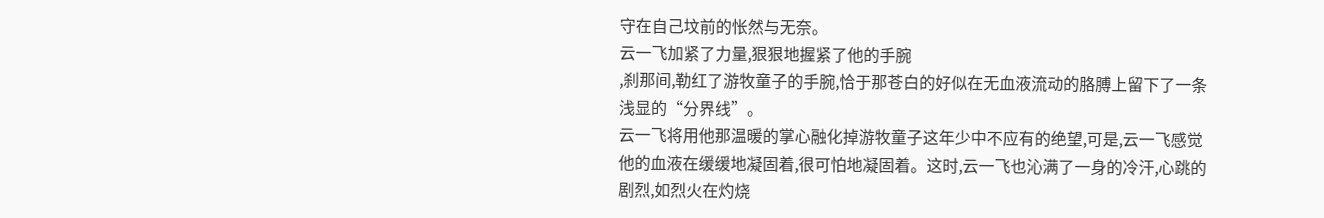守在自己坟前的怅然与无奈。
云一飞加紧了力量,狠狠地握紧了他的手腕
,刹那间,勒红了游牧童子的手腕,恰于那苍白的好似在无血液流动的胳膊上留下了一条浅显的“分界线”。
云一飞将用他那温暖的掌心融化掉游牧童子这年少中不应有的绝望,可是,云一飞感觉他的血液在缓缓地凝固着,很可怕地凝固着。这时,云一飞也沁满了一身的冷汗,心跳的剧烈,如烈火在灼烧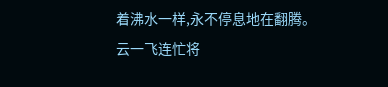着沸水一样,永不停息地在翻腾。
云一飞连忙将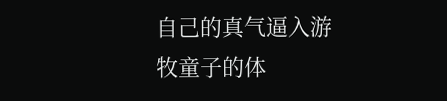自己的真气逼入游牧童子的体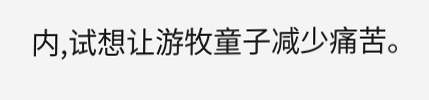内,试想让游牧童子减少痛苦。